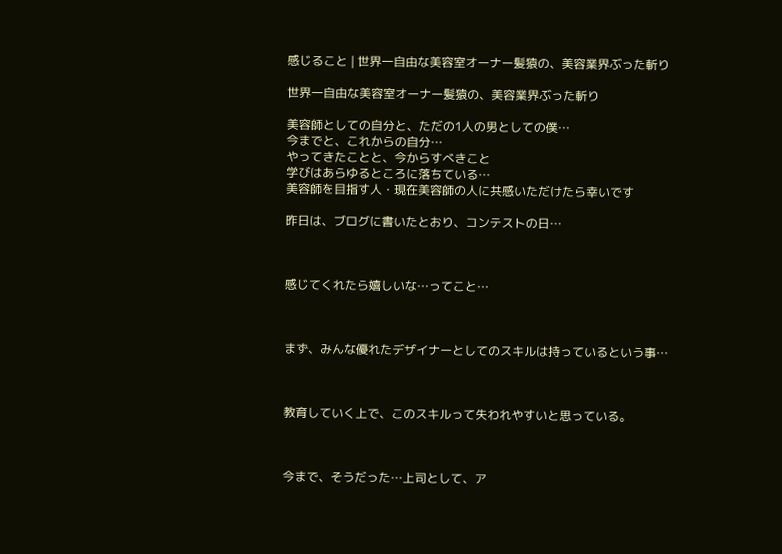感じること | 世界一自由な美容室オーナー髪猿の、美容業界ぶった斬り

世界一自由な美容室オーナー髪猿の、美容業界ぶった斬り

美容師としての自分と、ただの1人の男としての僕…
今までと、これからの自分…
やってきたことと、今からすべきこと
学びはあらゆるところに落ちている…
美容師を目指す人・現在美容師の人に共感いただけたら幸いです

昨日は、ブログに書いたとおり、コンテストの日…



感じてくれたら嬉しいな…ってこと…



まず、みんな優れたデザイナーとしてのスキルは持っているという事…



教育していく上で、このスキルって失われやすいと思っている。



今まで、そうだった…上司として、ア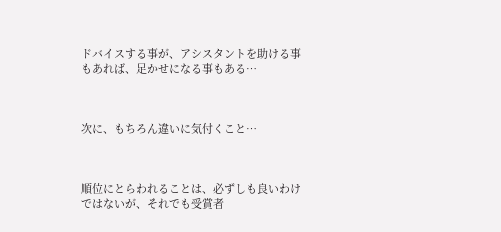ドバイスする事が、アシスタントを助ける事もあれば、足かせになる事もある…



次に、もちろん違いに気付くこと…



順位にとらわれることは、必ずしも良いわけではないが、それでも受賞者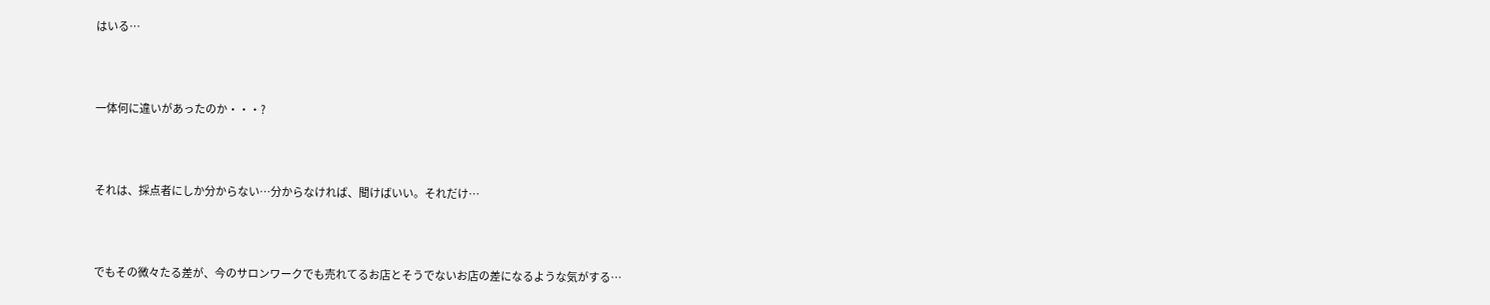はいる…



一体何に違いがあったのか・・・?



それは、採点者にしか分からない…分からなければ、聞けばいい。それだけ…



でもその微々たる差が、今のサロンワークでも売れてるお店とそうでないお店の差になるような気がする…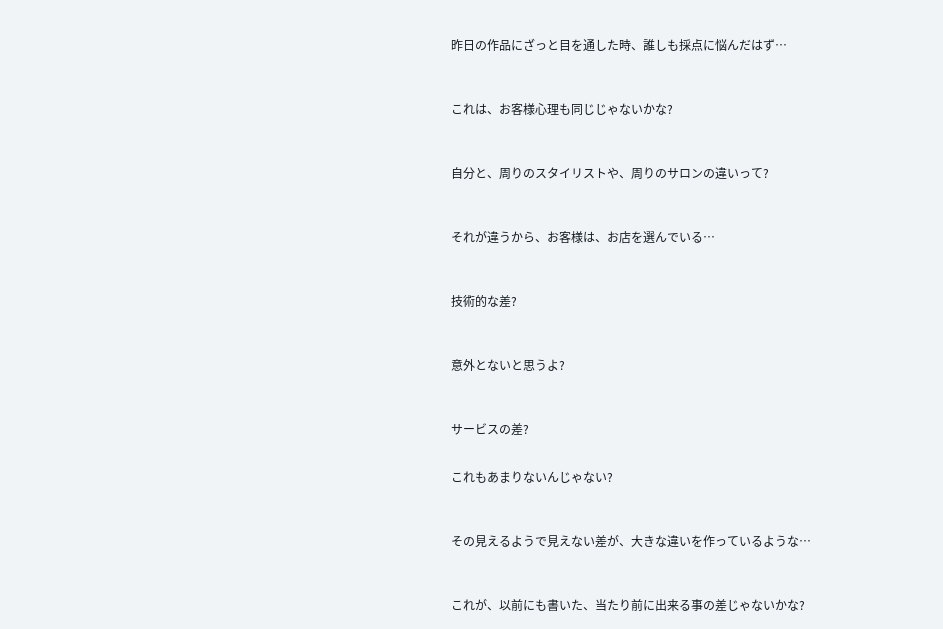昨日の作品にざっと目を通した時、誰しも採点に悩んだはず…



これは、お客様心理も同じじゃないかな?



自分と、周りのスタイリストや、周りのサロンの違いって?



それが違うから、お客様は、お店を選んでいる…



技術的な差?



意外とないと思うよ?



サービスの差?


これもあまりないんじゃない?



その見えるようで見えない差が、大きな違いを作っているような…



これが、以前にも書いた、当たり前に出来る事の差じゃないかな?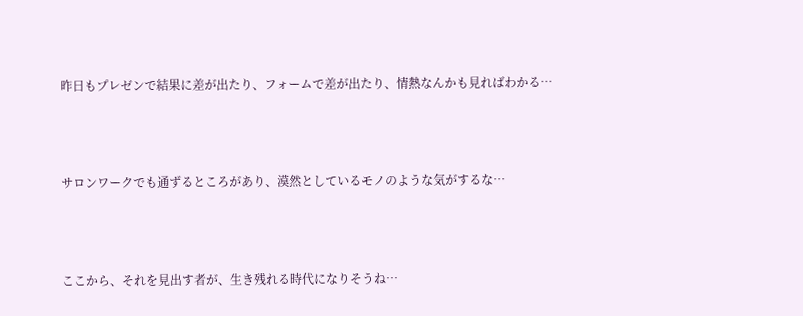昨日もプレゼンで結果に差が出たり、フォームで差が出たり、情熱なんかも見ればわかる…



サロンワークでも通ずるところがあり、漠然としているモノのような気がするな…



ここから、それを見出す者が、生き残れる時代になりそうね…